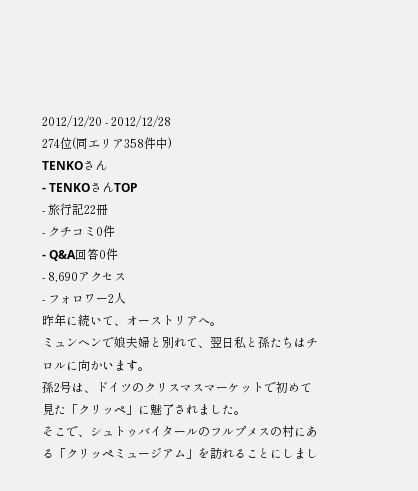2012/12/20 - 2012/12/28
274位(同エリア358件中)
TENKOさん
- TENKOさんTOP
- 旅行記22冊
- クチコミ0件
- Q&A回答0件
- 8,690アクセス
- フォロワー2人
昨年に続いて、オーストリアへ。
ミュンヘンで娘夫婦と別れて、翌日私と孫たちはチロルに向かいます。
孫2号は、ドイツのクリスマスマーケットで初めて見た「クリッペ」に魅了されました。
そこで、シュトゥバイタールのフルプメスの村にある「クリッペミュージアム」を訪れることにしまし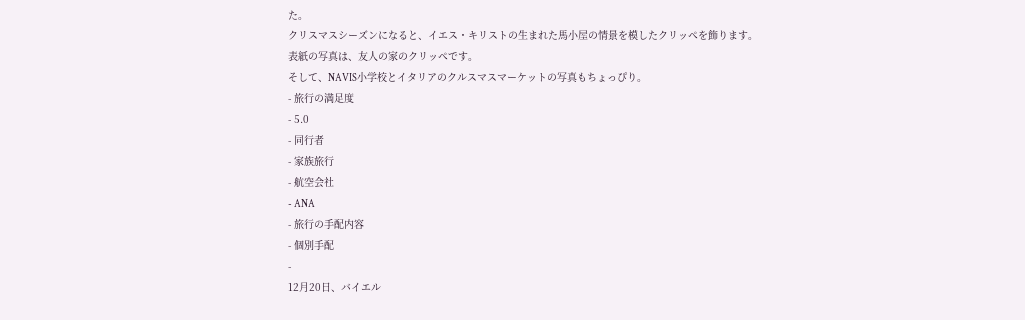た。
クリスマスシーズンになると、イエス・キリストの生まれた馬小屋の情景を模したクリッペを飾ります。
表紙の写真は、友人の家のクリッペです。
そして、NAVIS小学校とイタリアのクルスマスマーケットの写真もちょっぴり。
- 旅行の満足度
- 5.0
- 同行者
- 家族旅行
- 航空会社
- ANA
- 旅行の手配内容
- 個別手配
-
12月20日、バイエル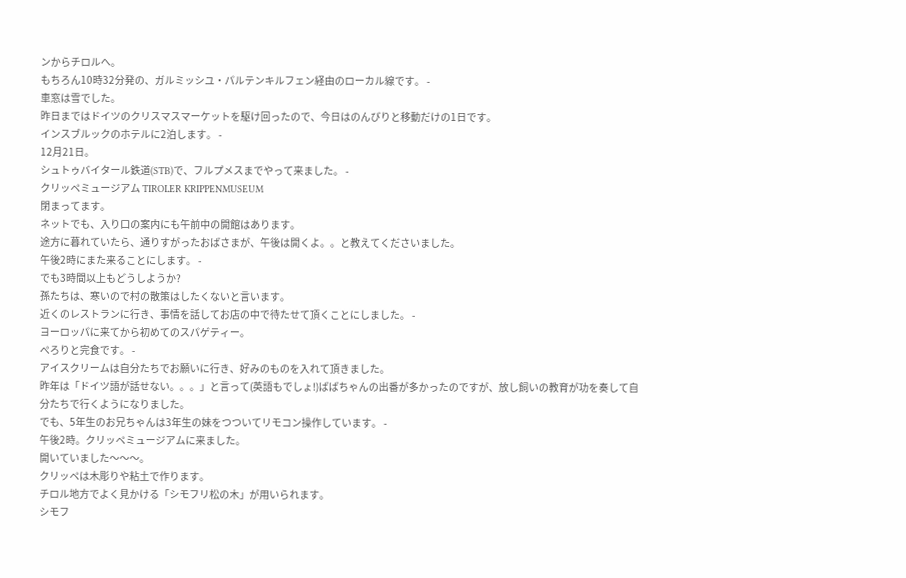ンからチロルへ。
もちろん10時32分発の、ガルミッシユ・パルテンキルフェン経由のローカル線です。 -
車窓は雪でした。
昨日まではドイツのクリスマスマーケットを駆け回ったので、今日はのんびりと移動だけの1日です。
インスブルックのホテルに2泊します。 -
12月21日。
シュトゥバイタール鉄道(STB)で、フルプメスまでやって来ました。 -
クリッペミュージアム TIROLER KRIPPENMUSEUM
閉まってます。
ネットでも、入り口の案内にも午前中の開館はあります。
途方に暮れていたら、通りすがったおばさまが、午後は開くよ。。と教えてくださいました。
午後2時にまた来ることにします。 -
でも3時間以上もどうしようか?
孫たちは、寒いので村の散策はしたくないと言います。
近くのレストランに行き、事情を話してお店の中で待たせて頂くことにしました。 -
ヨーロッパに来てから初めてのスパゲティー。
ぺろりと完食です。 -
アイスクリームは自分たちでお願いに行き、好みのものを入れて頂きました。
昨年は「ドイツ語が話せない。。。」と言って(英語もでしょ!)ばばちゃんの出番が多かったのですが、放し飼いの教育が功を奏して自分たちで行くようになりました。
でも、5年生のお兄ちゃんは3年生の妹をつついてリモコン操作しています。 -
午後2時。クリッペミュージアムに来ました。
開いていました〜〜〜。
クリッペは木彫りや粘土で作ります。
チロル地方でよく見かける「シモフリ松の木」が用いられます。
シモフ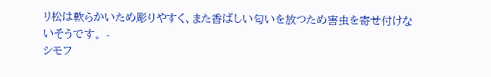リ松は軟らかいため彫りやすく、また香ばしい匂いを放つため害虫を寄せ付けないそうです。 -
シモフ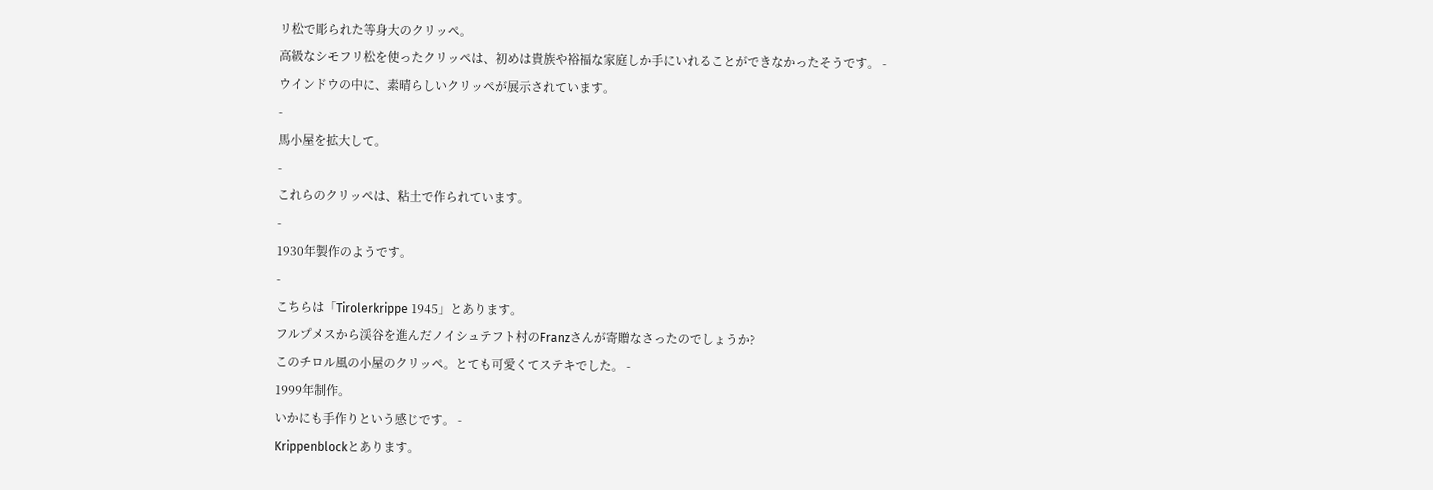リ松で彫られた等身大のクリッペ。
高級なシモフリ松を使ったクリッペは、初めは貴族や裕福な家庭しか手にいれることができなかったそうです。 -
ウインドウの中に、素晴らしいクリッペが展示されています。
-
馬小屋を拡大して。
-
これらのクリッペは、粘土で作られています。
-
1930年製作のようです。
-
こちらは「Tirolerkrippe 1945」とあります。
フルプメスから渓谷を進んだノイシュテフト村のFranzさんが寄贈なさったのでしょうか?
このチロル風の小屋のクリッペ。とても可愛くてステキでした。 -
1999年制作。
いかにも手作りという感じです。 -
Krippenblockとあります。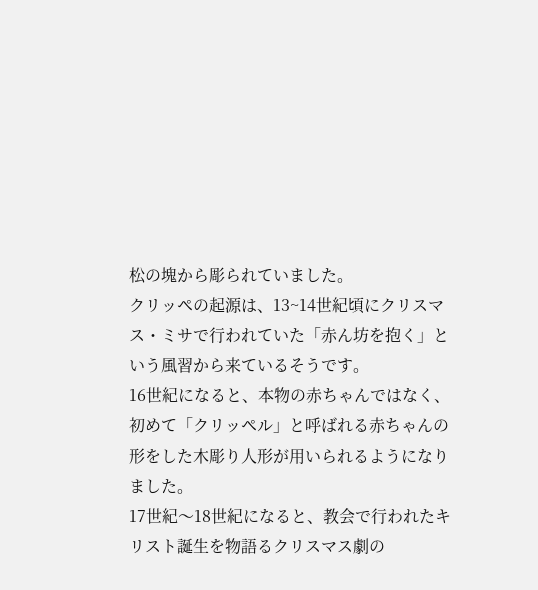松の塊から彫られていました。
クリッペの起源は、13~14世紀頃にクリスマス・ミサで行われていた「赤ん坊を抱く」という風習から来ているそうです。
16世紀になると、本物の赤ちゃんではなく、初めて「クリッペル」と呼ばれる赤ちゃんの形をした木彫り人形が用いられるようになりました。
17世紀〜18世紀になると、教会で行われたキリスト誕生を物語るクリスマス劇の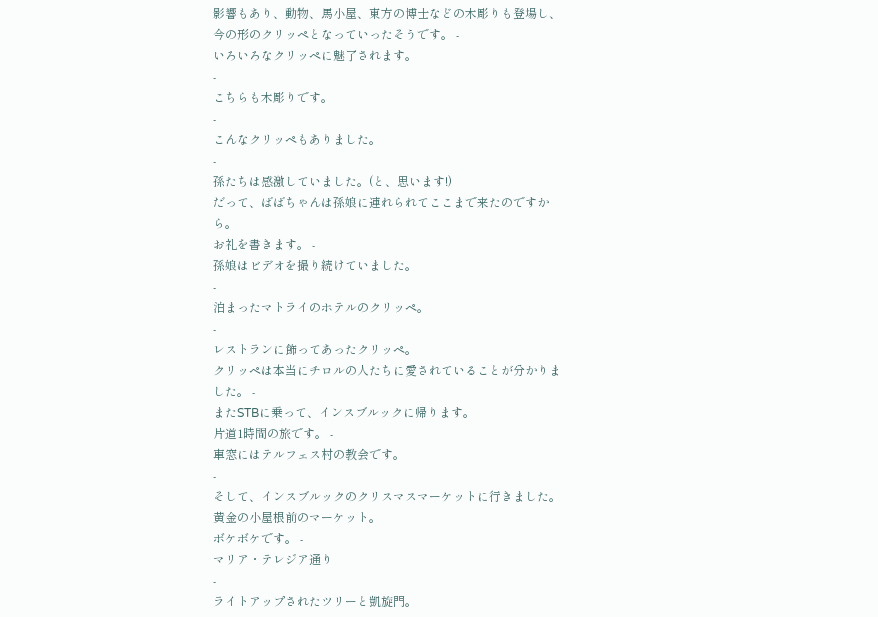影響もあり、動物、馬小屋、東方の博士などの木彫りも登場し、今の形のクリッペとなっていったそうです。 -
いろいろなクリッペに魅了されます。
-
こちらも木彫りです。
-
こんなクリッペもありました。
-
孫たちは感激していました。(と、思います!)
だって、ばばちゃんは孫娘に連れられてここまで来たのですから。
お礼を書きます。 -
孫娘はビデオを撮り続けていました。
-
泊まったマトライのホテルのクリッペ。
-
レストランに飾ってあったクリッペ。
クリッペは本当にチロルの人たちに愛されていることが分かりました。 -
またSTBに乗って、インスブルックに帰ります。
片道1時間の旅です。 -
車窓にはテルフェス村の教会です。
-
そして、インスブルックのクリスマスマーケットに行きました。
黄金の小屋根前のマーケット。
ボケボケです。 -
マリア・テレジア通り
-
ライトアップされたツリーと凱旋門。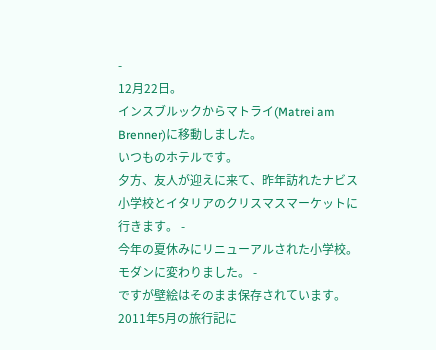-
12月22日。
インスブルックからマトライ(Matrei am Brenner)に移動しました。
いつものホテルです。
夕方、友人が迎えに来て、昨年訪れたナビス小学校とイタリアのクリスマスマーケットに行きます。 -
今年の夏休みにリニューアルされた小学校。
モダンに変わりました。 -
ですが壁絵はそのまま保存されています。
2011年5月の旅行記に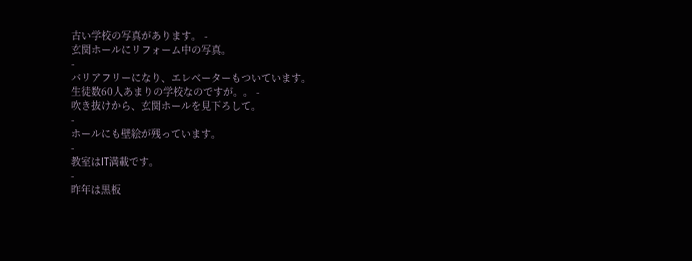古い学校の写真があります。 -
玄関ホールにリフォーム中の写真。
-
バリアフリーになり、エレベーターもついています。
生徒数60人あまりの学校なのですが。。 -
吹き抜けから、玄関ホールを見下ろして。
-
ホールにも壁絵が残っています。
-
教室はIT満載です。
-
昨年は黒板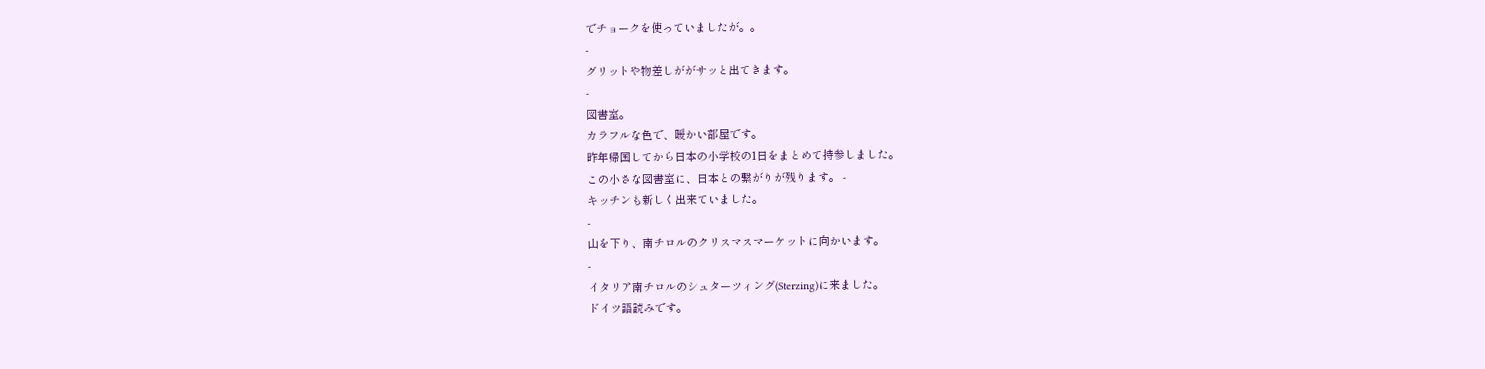でチョークを使っていましたが。。
-
グリットや物差しががサッと出てきます。
-
図書室。
カラフルな色で、暖かい部屋です。
昨年帰国してから日本の小学校の1日をまとめて持参しました。
この小さな図書室に、日本との繋がりが残ります。 -
キッチンも新しく出来ていました。
-
山を下り、南チロルのクリスマスマーケットに向かいます。
-
イタリア南チロルのシュターツィング(Sterzing)に来ました。
ドイツ語読みです。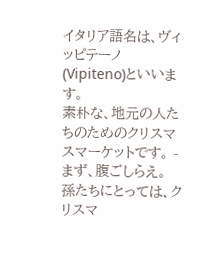イタリア語名は、ヴィッピテーノ(Vipiteno)といいます。
素朴な、地元の人たちのためのクリスマスマーケットです。 -
まず、腹ごしらえ。
孫たちにとっては、クリスマ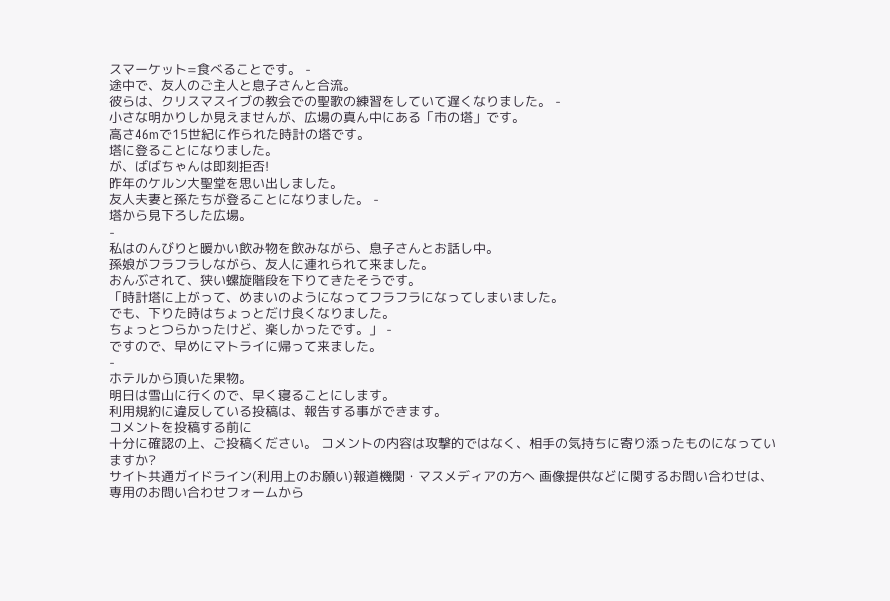スマーケット=食べることです。 -
途中で、友人のご主人と息子さんと合流。
彼らは、クリスマスイブの教会での聖歌の練習をしていて遅くなりました。 -
小さな明かりしか見えませんが、広場の真ん中にある「市の塔」です。
高さ46mで15世紀に作られた時計の塔です。
塔に登ることになりました。
が、ばばちゃんは即刻拒否!
昨年のケルン大聖堂を思い出しました。
友人夫妻と孫たちが登ることになりました。 -
塔から見下ろした広場。
-
私はのんびりと暖かい飲み物を飲みながら、息子さんとお話し中。
孫娘がフラフラしながら、友人に連れられて来ました。
おんぶされて、狭い螺旋階段を下りてきたそうです。
「時計塔に上がって、めまいのようになってフラフラになってしまいました。
でも、下りた時はちょっとだけ良くなりました。
ちょっとつらかったけど、楽しかったです。」 -
ですので、早めにマトライに帰って来ました。
-
ホテルから頂いた果物。
明日は雪山に行くので、早く寝ることにします。
利用規約に違反している投稿は、報告する事ができます。
コメントを投稿する前に
十分に確認の上、ご投稿ください。 コメントの内容は攻撃的ではなく、相手の気持ちに寄り添ったものになっていますか?
サイト共通ガイドライン(利用上のお願い)報道機関・マスメディアの方へ 画像提供などに関するお問い合わせは、専用のお問い合わせフォームから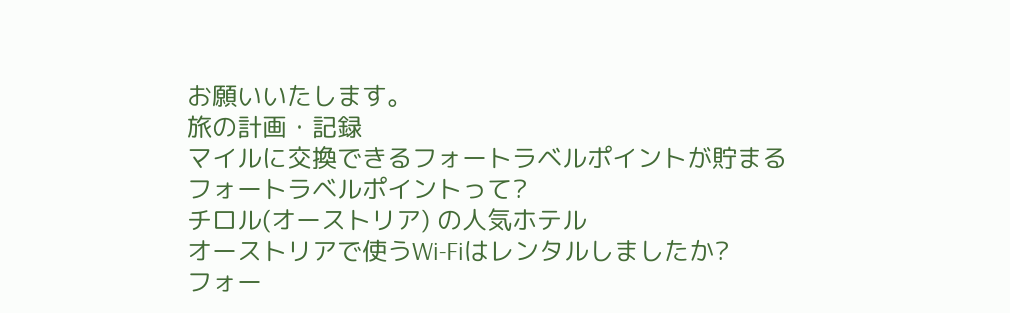お願いいたします。
旅の計画・記録
マイルに交換できるフォートラベルポイントが貯まる
フォートラベルポイントって?
チロル(オーストリア) の人気ホテル
オーストリアで使うWi-Fiはレンタルしましたか?
フォー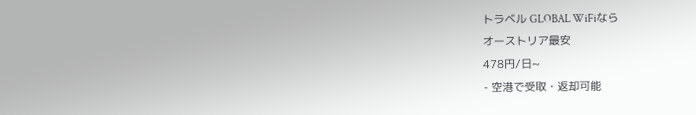トラベル GLOBAL WiFiなら
オーストリア最安
478円/日~
- 空港で受取・返却可能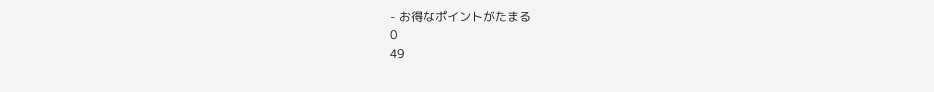- お得なポイントがたまる
0
49